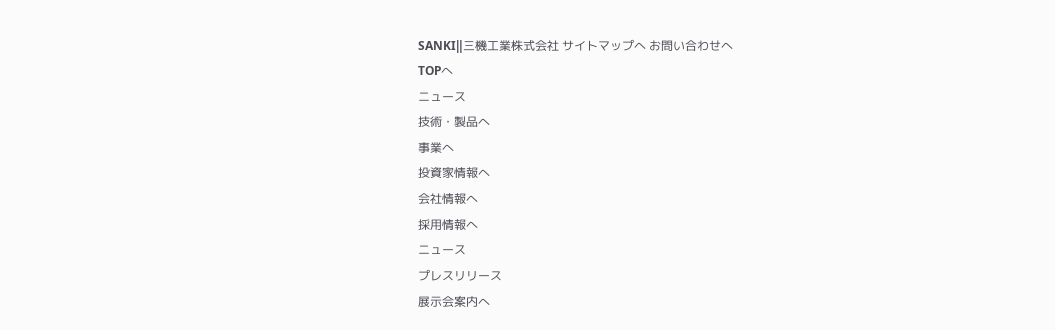SANKI‖三機工業株式会社 サイトマップへ お問い合わせへ
TOPへ
ニュース
技術・製品へ
事業へ
投資家情報へ
会社情報へ
採用情報へ
ニュース
プレスリリース
展示会案内へ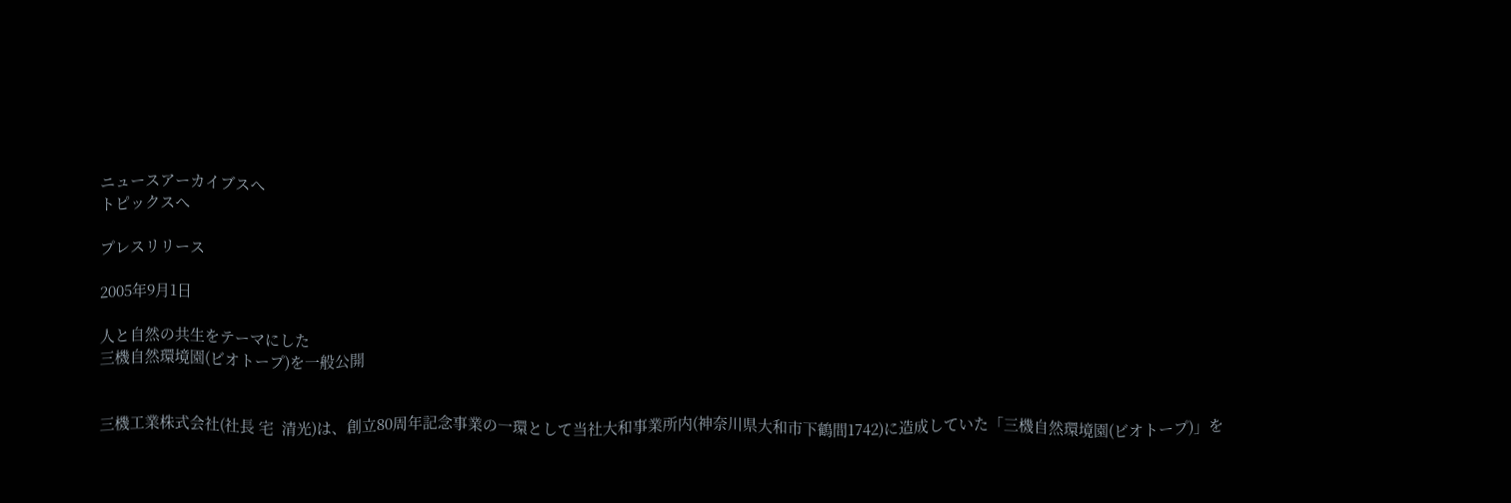ニュースアーカイブスへ
トピックスへ

プレスリリース

2005年9月1日

人と自然の共生をテーマにした
三機自然環境園(ビオトープ)を一般公開


三機工業株式会社(社長 宅  清光)は、創立80周年記念事業の一環として当社大和事業所内(神奈川県大和市下鶴間1742)に造成していた「三機自然環境園(ビオトープ)」を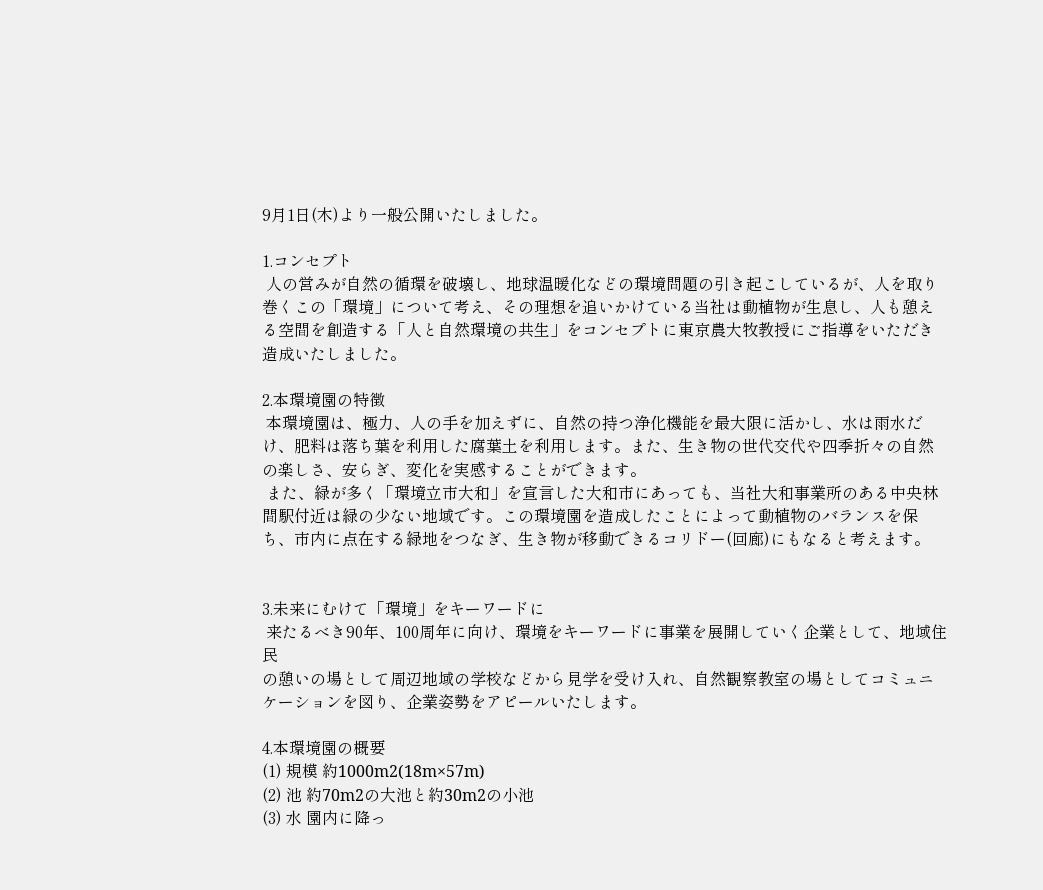9月1日(木)より一般公開いたしました。

1.コンセプト
 人の営みが自然の循環を破壊し、地球温暖化などの環境問題の引き起こしているが、人を取り巻くこの「環境」について考え、その理想を追いかけている当社は動植物が生息し、人も憩える空間を創造する「人と自然環境の共生」をコンセプトに東京農大牧教授にご指導をいただき造成いたしました。

2.本環境園の特徴
 本環境園は、極力、人の手を加えずに、自然の持つ浄化機能を最大限に活かし、水は雨水だけ、肥料は落ち葉を利用した腐葉土を利用します。また、生き物の世代交代や四季折々の自然の楽しさ、安らぎ、変化を実感することができます。
 また、緑が多く「環境立市大和」を宣言した大和市にあっても、当社大和事業所のある中央林間駅付近は緑の少ない地域です。この環境園を造成したことによって動植物のバランスを保ち、市内に点在する緑地をつなぎ、生き物が移動できるコリドー(回廊)にもなると考えます。


3.未来にむけて「環境」をキーワードに
 来たるべき90年、100周年に向け、環境をキーワードに事業を展開していく企業として、地域住民
の憩いの場として周辺地域の学校などから見学を受け入れ、自然観察教室の場としてコミュニケーションを図り、企業姿勢をアピールいたします。

4.本環境園の概要
(1) 規模 約1000m2(18m×57m)
(2) 池 約70m2の大池と約30m2の小池
(3) 水 園内に降っ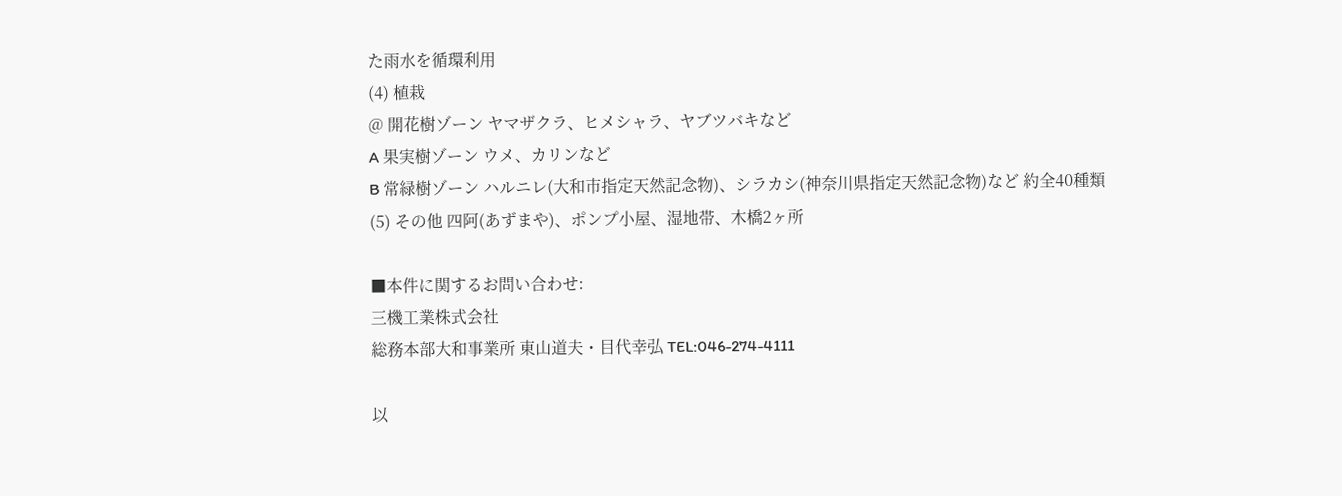た雨水を循環利用
(4) 植栽
@ 開花樹ゾーン ヤマザクラ、ヒメシャラ、ヤブツバキなど
A 果実樹ゾーン ウメ、カリンなど
B 常緑樹ゾーン ハルニレ(大和市指定天然記念物)、シラカシ(神奈川県指定天然記念物)など 約全40種類
(5) その他 四阿(あずまや)、ポンプ小屋、湿地帯、木橋2ヶ所

■本件に関するお問い合わせ:
三機工業株式会社
総務本部大和事業所 東山道夫・目代幸弘 TEL:046-274-4111

以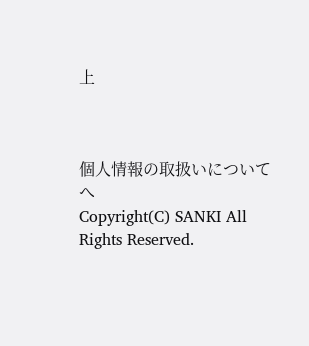上



個人情報の取扱いについてへ
Copyright(C) SANKI All Rights Reserved.